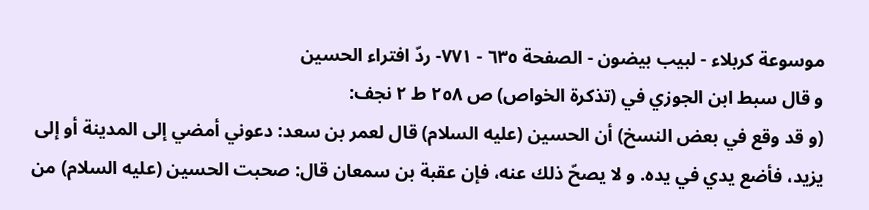موسوعة كربلاء - لبيب بيضون - الصفحة ٦٣٥ - ٧٧١- ردّ افتراء الحسين
و قال سبط ابن الجوزي في (تذكرة الخواص) ص ٢٥٨ ط ٢ نجف:
(و قد وقع في بعض النسخ) أن الحسين (عليه السلام) قال لعمر بن سعد: دعوني أمضي إلى المدينة أو إلى يزيد، فأضع يدي في يده. و لا يصحّ ذلك عنه، فإن عقبة بن سمعان قال: صحبت الحسين (عليه السلام) من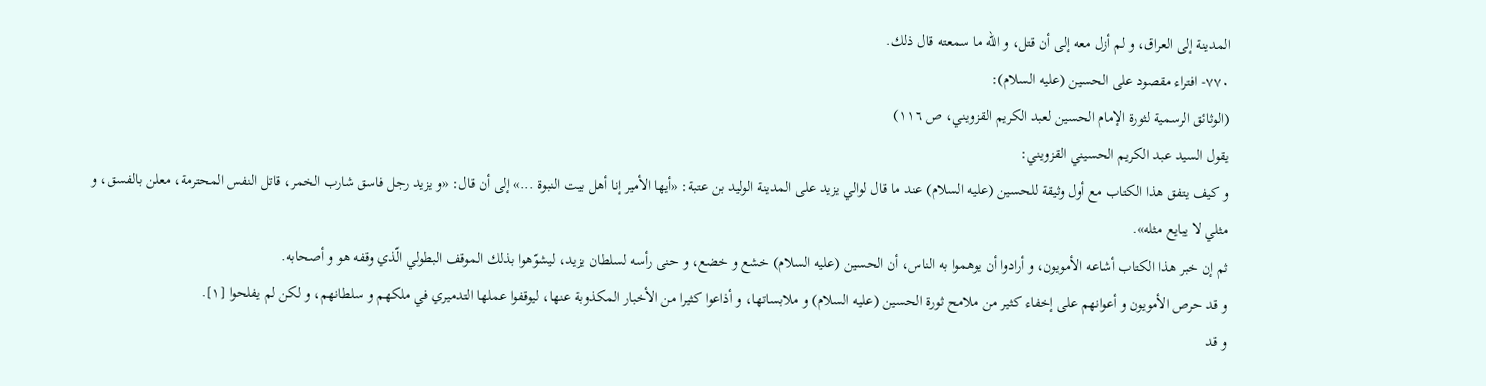المدينة إلى العراق، و لم أزل معه إلى أن قتل، و الله ما سمعته قال ذلك.
٧٧٠- افتراء مقصود على الحسين (عليه السلام):
(الوثائق الرسمية لثورة الإمام الحسين لعبد الكريم القزويني، ص ١١٦)
يقول السيد عبد الكريم الحسيني القزويني:
و كيف يتفق هذا الكتاب مع أول وثيقة للحسين (عليه السلام) عند ما قال لوالي يزيد على المدينة الوليد بن عتبة: «أيها الأمير إنا أهل بيت النبوة ...» إلى أن قال: «و يزيد رجل فاسق شارب الخمر، قاتل النفس المحترمة، معلن بالفسق، و مثلي لا يبايع مثله».
ثم إن خبر هذا الكتاب أشاعه الأمويون، و أرادوا أن يوهموا به الناس، أن الحسين (عليه السلام) خشع و خضع، و حنى رأسه لسلطان يزيد، ليشوّهوا بذلك الموقف البطولي الّذي وقفه هو و أصحابه.
و قد حرص الأمويون و أعوانهم على إخفاء كثير من ملامح ثورة الحسين (عليه السلام) و ملابساتها، و أذاعوا كثيرا من الأخبار المكذوبة عنها، ليوقفوا عملها التدميري في ملكهم و سلطانهم، و لكن لم يفلحوا [١].
و قد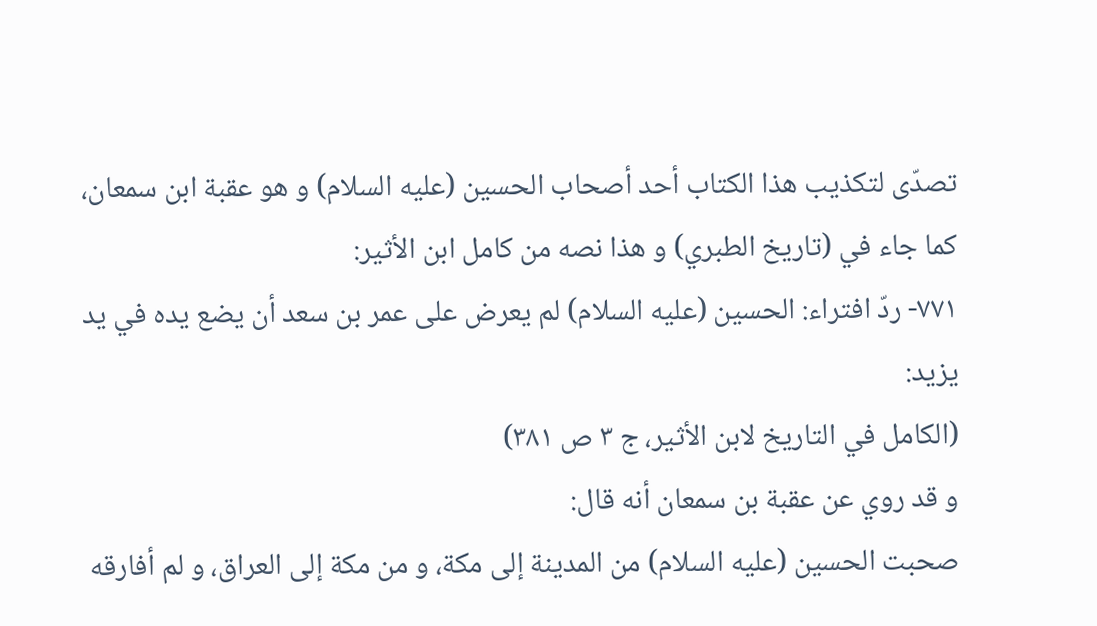تصدّى لتكذيب هذا الكتاب أحد أصحاب الحسين (عليه السلام) و هو عقبة ابن سمعان، كما جاء في (تاريخ الطبري) و هذا نصه من كامل ابن الأثير:
٧٧١- ردّ افتراء: الحسين (عليه السلام) لم يعرض على عمر بن سعد أن يضع يده في يد يزيد:
(الكامل في التاريخ لابن الأثير، ج ٣ ص ٣٨١)
و قد روي عن عقبة بن سمعان أنه قال:
صحبت الحسين (عليه السلام) من المدينة إلى مكة، و من مكة إلى العراق، و لم أفارقه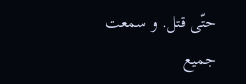حتّى قتل. و سمعت جميع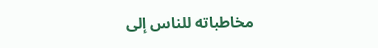مخاطباته للناس إلى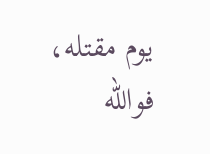يوم مقتله، فوالله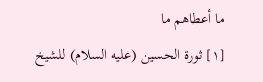ما أعطاهم ما
[١] ثورة الحسين (عليه السلام) للشيخ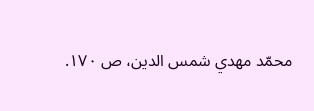محمّد مهدي شمس الدين، ص ١٧٠.